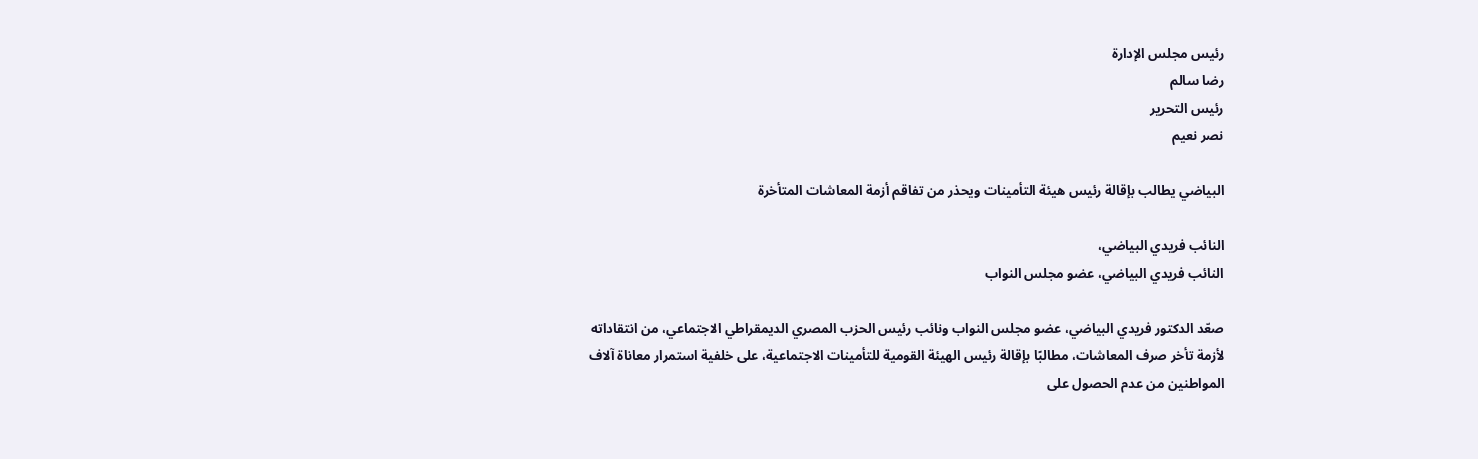رئيس مجلس الإدارة
رضا سالم
رئيس التحرير
نصر نعيم

البياضي يطالب بإقالة رئيس هيئة التأمينات ويحذر من تفاقم أزمة المعاشات المتأخرة

النائب فريدي البياضي،
النائب فريدي البياضي، عضو مجلس النواب

صعّد الدكتور فريدي البياضي، عضو مجلس النواب ونائب رئيس الحزب المصري الديمقراطي الاجتماعي، من انتقاداته لأزمة تأخر صرف المعاشات، مطالبًا بإقالة رئيس الهيئة القومية للتأمينات الاجتماعية، على خلفية استمرار معاناة آلاف المواطنين من عدم الحصول على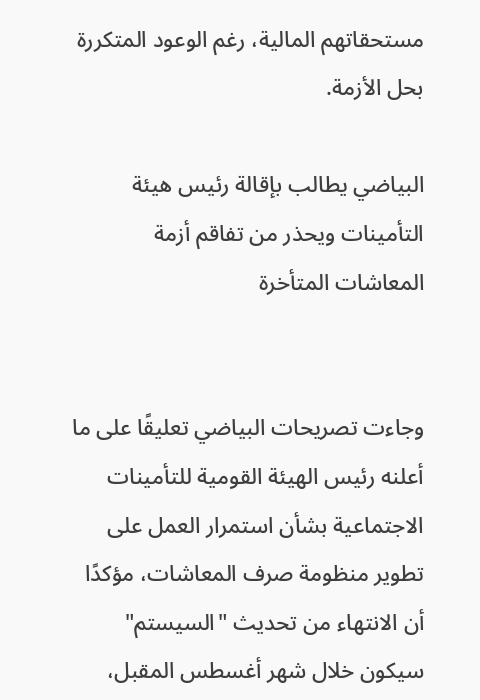مستحقاتهم المالية، رغم الوعود المتكررة بحل الأزمة.

البياضي يطالب بإقالة رئيس هيئة التأمينات ويحذر من تفاقم أزمة المعاشات المتأخرة


وجاءت تصريحات البياضي تعليقًا على ما أعلنه رئيس الهيئة القومية للتأمينات الاجتماعية بشأن استمرار العمل على تطوير منظومة صرف المعاشات، مؤكدًا أن الانتهاء من تحديث "السيستم" سيكون خلال شهر أغسطس المقبل،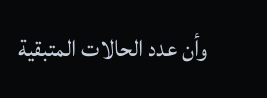وأن عدد الحالات المتبقية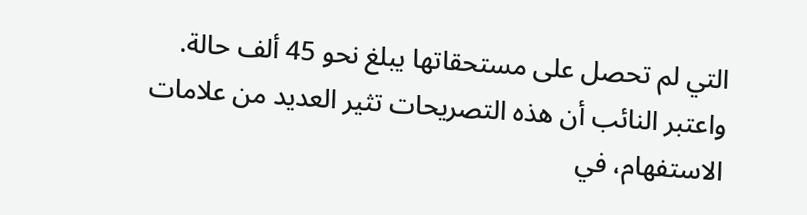التي لم تحصل على مستحقاتها يبلغ نحو 45 ألف حالة.
واعتبر النائب أن هذه التصريحات تثير العديد من علامات الاستفهام، في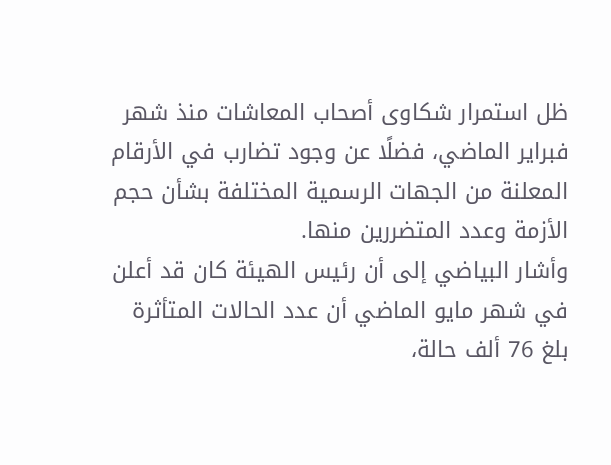ظل استمرار شكاوى أصحاب المعاشات منذ شهر فبراير الماضي، فضلًا عن وجود تضارب في الأرقام المعلنة من الجهات الرسمية المختلفة بشأن حجم الأزمة وعدد المتضررين منها.
وأشار البياضي إلى أن رئيس الهيئة كان قد أعلن في شهر مايو الماضي أن عدد الحالات المتأثرة بلغ 76 ألف حالة،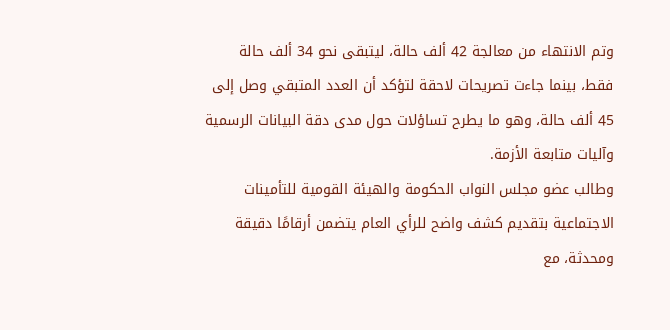وتم الانتهاء من معالجة 42 ألف حالة، ليتبقى نحو 34 ألف حالة فقط، بينما جاءت تصريحات لاحقة لتؤكد أن العدد المتبقي وصل إلى 45 ألف حالة، وهو ما يطرح تساؤلات حول مدى دقة البيانات الرسمية وآليات متابعة الأزمة.
وطالب عضو مجلس النواب الحكومة والهيئة القومية للتأمينات الاجتماعية بتقديم كشف واضح للرأي العام يتضمن أرقامًا دقيقة ومحدثة، مع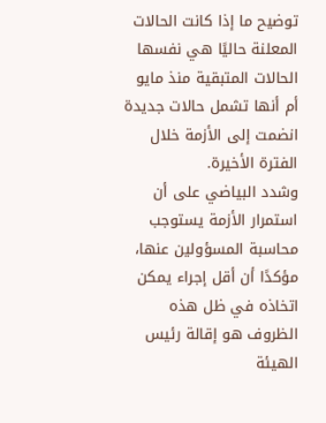توضيح ما إذا كانت الحالات المعلنة حاليًا هي نفسها الحالات المتبقية منذ مايو أم أنها تشمل حالات جديدة انضمت إلى الأزمة خلال الفترة الأخيرة.
وشدد البياضي على أن استمرار الأزمة يستوجب محاسبة المسؤولين عنها، مؤكدًا أن أقل إجراء يمكن اتخاذه في ظل هذه الظروف هو إقالة رئيس الهيئة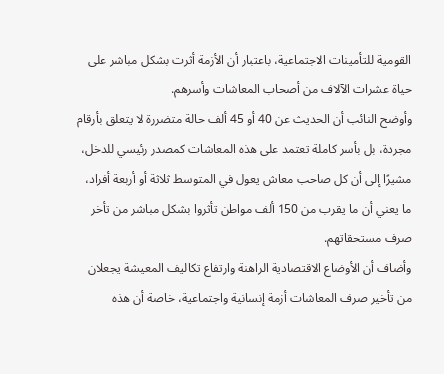القومية للتأمينات الاجتماعية، باعتبار أن الأزمة أثرت بشكل مباشر على حياة عشرات الآلاف من أصحاب المعاشات وأسرهم.
وأوضح النائب أن الحديث عن 40 أو 45 ألف حالة متضررة لا يتعلق بأرقام مجردة، بل بأسر كاملة تعتمد على هذه المعاشات كمصدر رئيسي للدخل، مشيرًا إلى أن كل صاحب معاش يعول في المتوسط ثلاثة أو أربعة أفراد، ما يعني أن ما يقرب من 150 ألف مواطن تأثروا بشكل مباشر من تأخر صرف مستحقاتهم.
وأضاف أن الأوضاع الاقتصادية الراهنة وارتفاع تكاليف المعيشة يجعلان من تأخير صرف المعاشات أزمة إنسانية واجتماعية، خاصة أن هذه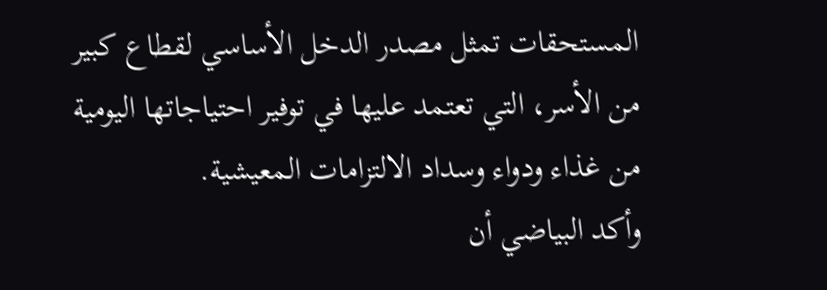المستحقات تمثل مصدر الدخل الأساسي لقطاع كبير من الأسر، التي تعتمد عليها في توفير احتياجاتها اليومية من غذاء ودواء وسداد الالتزامات المعيشية.
وأكد البياضي أن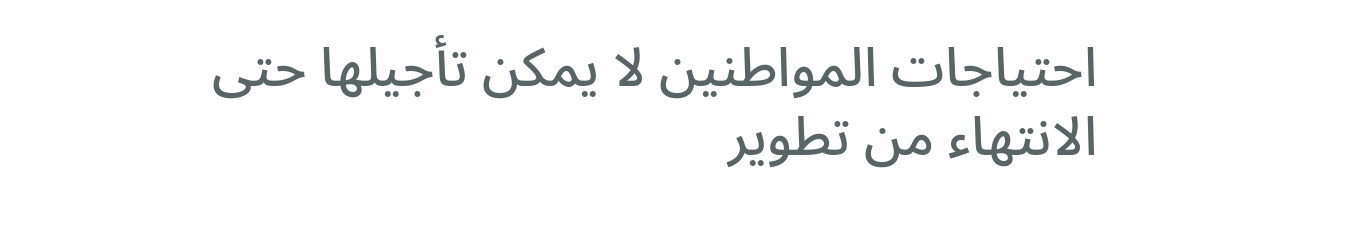احتياجات المواطنين لا يمكن تأجيلها حتى الانتهاء من تطوير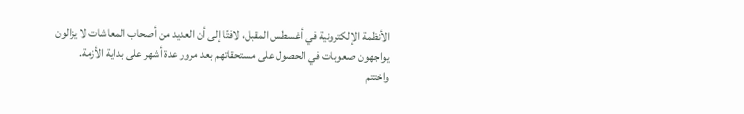الأنظمة الإلكترونية في أغسطس المقبل، لافتًا إلى أن العديد من أصحاب المعاشات لا يزالون يواجهون صعوبات في الحصول على مستحقاتهم بعد مرور عدة أشهر على بداية الأزمة.
واختتم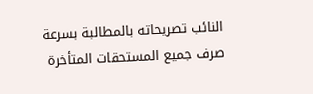النائب تصريحاته بالمطالبة بسرعة صرف جميع المستحقات المتأخرة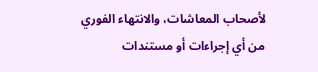لأصحاب المعاشات، والانتهاء الفوري من أي إجراءات أو مستندات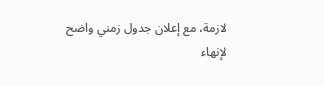لازمة، مع إعلان جدول زمني واضح لإنهاء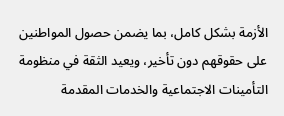الأزمة بشكل كامل، بما يضمن حصول المواطنين على حقوقهم دون تأخير، ويعيد الثقة في منظومة التأمينات الاجتماعية والخدمات المقدمة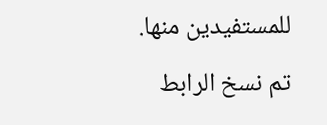للمستفيدين منها.

تم نسخ الرابط